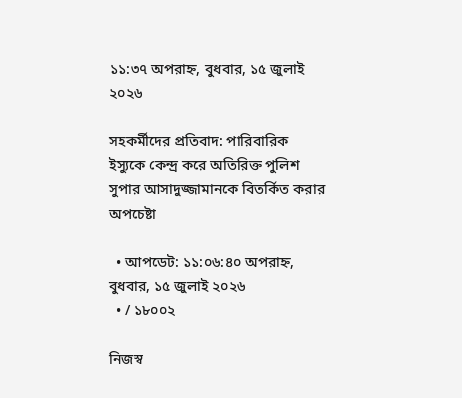১১:৩৭ অপরাহ্ন, বুধবার, ১৫ জুলাই ২০২৬

সহকর্মীদের প্রতিবাদ: পারিবারিক ইস্যুকে কেন্দ্র করে অতিরিক্ত পুলিশ সুপার আসাদুজ্জামানকে বিতর্কিত করার অপচেষ্টা

  • আপডেট: ১১:০৬:৪০ অপরাহ্ন, বুধবার, ১৫ জুলাই ২০২৬
  • / ১৮০০২

নিজস্ব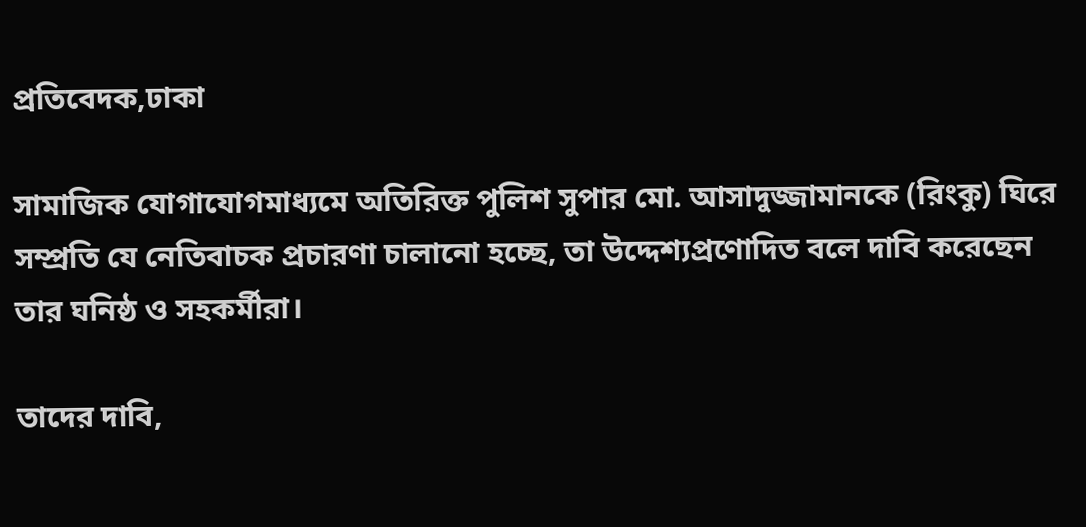প্রতিবেদক,ঢাকা

সামাজিক যোগাযোগমাধ্যমে অতিরিক্ত পুলিশ সুপার মো. আসাদুজ্জামানকে (রিংকু) ঘিরে সম্প্রতি যে নেতিবাচক প্রচারণা চালানো হচ্ছে, তা উদ্দেশ্যপ্রণোদিত বলে দাবি করেছেন তার ঘনিষ্ঠ ও সহকর্মীরা।

তাদের দাবি,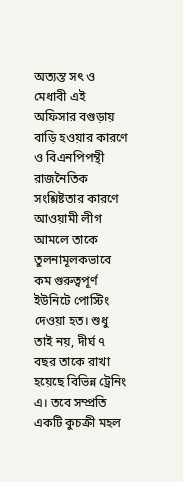অত্যন্ত সৎ ও মেধাবী এই অফিসার বগুড়ায় বাড়ি হওয়ার কারণে ও বিএনপিপন্থী রাজনৈতিক সংশ্লিষ্টতার কারণে আওয়ামী লীগ আমলে তাকে তুলনামূলকভাবে কম গুরুত্বপূর্ণ ইউনিটে পোস্টিং দেওয়া হত। শুধু তাই নয়, দীর্ঘ ৭ বছর তাকে রাখা হয়েছে বিভিন্ন ট্রেনিং এ। তবে সম্প্রতি একটি কুচক্রী মহল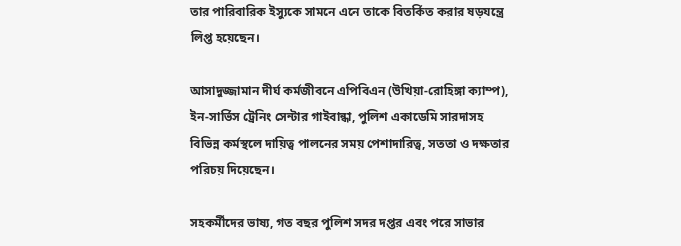তার পারিবারিক ইস্যুকে সামনে এনে তাকে বিতর্কিত করার ষড়যন্ত্রে লিপ্ত হয়েছেন।

আসাদুজ্জামান দীর্ঘ কর্মজীবনে এপিবিএন (উখিয়া-রোহিঙ্গা ক্যাম্প), ইন-সার্ভিস ট্রেনিং সেন্টার গাইবান্ধা, পুলিশ একাডেমি সারদাসহ বিভিন্ন কর্মস্থলে দায়িত্ব পালনের সময় পেশাদারিত্ব, সততা ও দক্ষতার পরিচয় দিয়েছেন।

সহকর্মীদের ভাষ্য, গত বছর পুলিশ সদর দপ্তর এবং পরে সাভার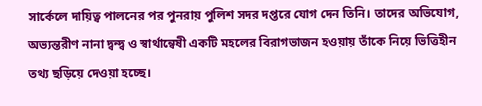সার্কেলে দায়িত্ব পালনের পর পুনরায় পুলিশ সদর দপ্তরে যোগ দেন তিনি। তাদের অভিযোগ, অভ্যন্তরীণ নানা দ্বন্দ্ব ও স্বার্থান্বেষী একটি মহলের বিরাগভাজন হওয়ায় তাঁকে নিয়ে ভিত্তিহীন তথ্য ছড়িয়ে দেওয়া হচ্ছে।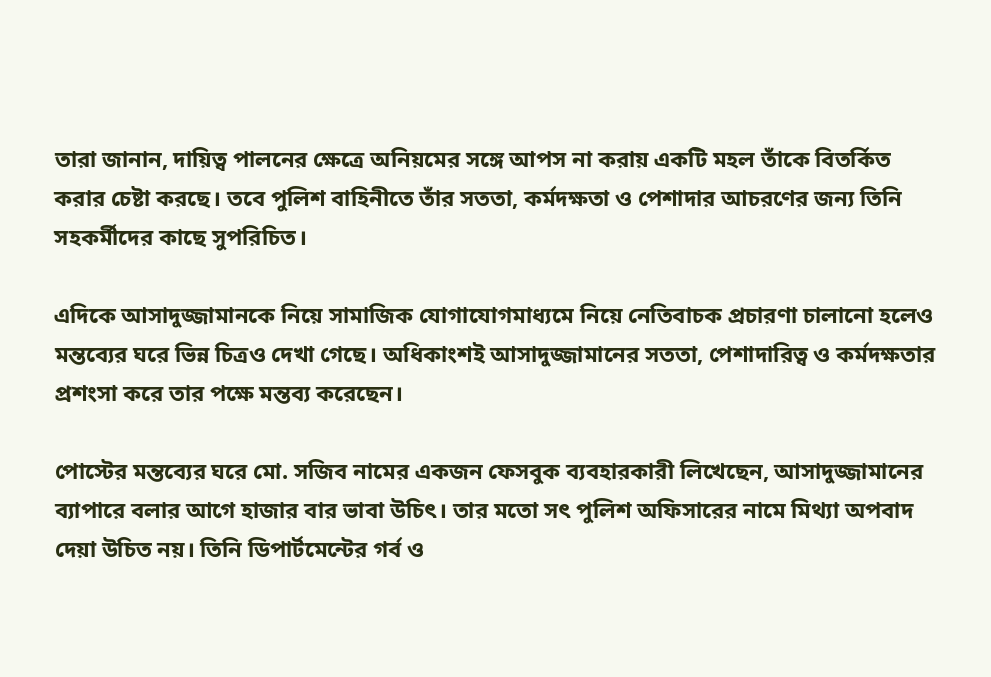তারা জানান, দায়িত্ব পালনের ক্ষেত্রে অনিয়মের সঙ্গে আপস না করায় একটি মহল তাঁকে বিতর্কিত করার চেষ্টা করছে। তবে পুলিশ বাহিনীতে তাঁর সততা, কর্মদক্ষতা ও পেশাদার আচরণের জন্য তিনি সহকর্মীদের কাছে সুপরিচিত।

এদিকে আসাদুজ্জামানকে নিয়ে সামাজিক যোগাযোগমাধ্যমে নিয়ে নেতিবাচক প্রচারণা চালানো হলেও মন্তব্যের ঘরে ভিন্ন চিত্রও দেখা গেছে। অধিকাংশই আসাদুজ্জামানের সততা, পেশাদারিত্ব ও কর্মদক্ষতার প্রশংসা করে তার পক্ষে মন্তব্য করেছেন।

পোস্টের মন্তব্যের ঘরে মো. সজিব নামের একজন ফেসবুক ব্যবহারকারী লিখেছেন, আসাদুজ্জামানের ব্যাপারে বলার আগে হাজার বার ভাবা উচিৎ। তার মতো সৎ পুলিশ অফিসারের নামে মিথ্যা অপবাদ দেয়া উচিত নয়। তিনি ডিপার্টমেন্টের গর্ব ও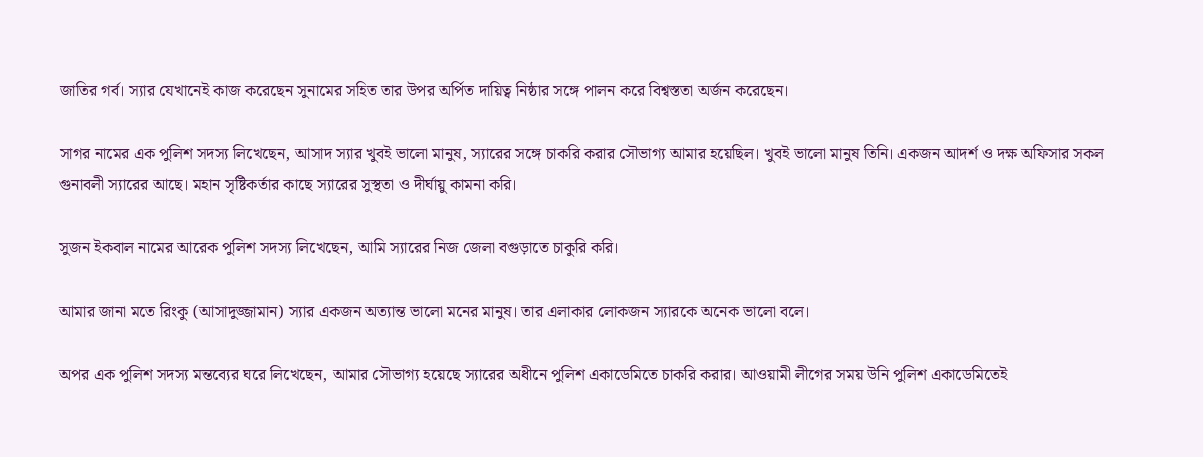জাতির গর্ব। স্যার যেখানেই কাজ করেছেন সুনামের সহিত তার উপর অর্পিত দায়িত্ব নিষ্ঠার সঙ্গে পালন করে বিশ্বস্ততা অর্জন করেছেন।

সাগর নামের এক পুলিশ সদস্য লিখেছেন, আসাদ স্যার খুবই ভালো মানুষ, স্যারের সঙ্গে চাকরি করার সৌভাগ্য আমার হয়েছিল। খুবই ভালো মানুষ তিনি। একজন আদর্শ ও দক্ষ অফিসার সকল গুনাবলী স্যারের আছে। মহান সৃষ্টিকর্তার কাছে স্যারের সুস্থতা ও দীর্ঘায়ু কামনা করি।

সুজন ইকবাল নামের আরেক পুলিশ সদস্য লিখেছেন, আমি স্যারের নিজ জেলা বগুড়াতে চাকুরি করি।

আমার জানা মতে রিংকু (আসাদুজ্জামান) স্যার একজন অত্যান্ত ভালো মনের মানুষ। তার এলাকার লোকজন স্যারকে অনেক ভালো বলে।

অপর এক পুলিশ সদস্য মন্তব্যের ঘরে লিখেছেন, আমার সৌভাগ্য হয়েছে স্যারের অধীনে পুলিশ একাডেমিতে চাকরি করার। আওয়ামী লীগের সময় উনি পুলিশ একাডেমিতেই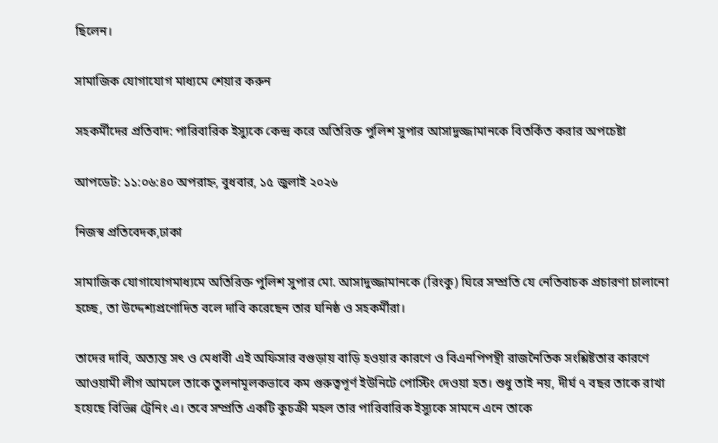ছিলেন।

সামাজিক যোগাযোগ মাধ্যমে শেয়ার করুন

সহকর্মীদের প্রতিবাদ: পারিবারিক ইস্যুকে কেন্দ্র করে অতিরিক্ত পুলিশ সুপার আসাদুজ্জামানকে বিতর্কিত করার অপচেষ্টা

আপডেট: ১১:০৬:৪০ অপরাহ্ন, বুধবার, ১৫ জুলাই ২০২৬

নিজস্ব প্রতিবেদক,ঢাকা

সামাজিক যোগাযোগমাধ্যমে অতিরিক্ত পুলিশ সুপার মো. আসাদুজ্জামানকে (রিংকু) ঘিরে সম্প্রতি যে নেতিবাচক প্রচারণা চালানো হচ্ছে, তা উদ্দেশ্যপ্রণোদিত বলে দাবি করেছেন তার ঘনিষ্ঠ ও সহকর্মীরা।

তাদের দাবি, অত্যন্ত সৎ ও মেধাবী এই অফিসার বগুড়ায় বাড়ি হওয়ার কারণে ও বিএনপিপন্থী রাজনৈতিক সংশ্লিষ্টতার কারণে আওয়ামী লীগ আমলে তাকে তুলনামূলকভাবে কম গুরুত্বপূর্ণ ইউনিটে পোস্টিং দেওয়া হত। শুধু তাই নয়, দীর্ঘ ৭ বছর তাকে রাখা হয়েছে বিভিন্ন ট্রেনিং এ। তবে সম্প্রতি একটি কুচক্রী মহল তার পারিবারিক ইস্যুকে সামনে এনে তাকে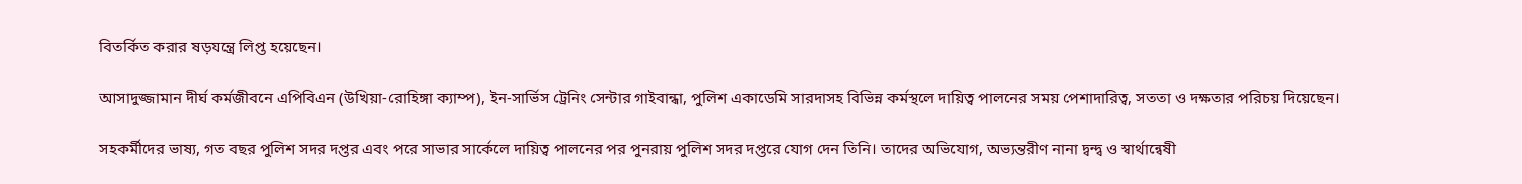বিতর্কিত করার ষড়যন্ত্রে লিপ্ত হয়েছেন।

আসাদুজ্জামান দীর্ঘ কর্মজীবনে এপিবিএন (উখিয়া-রোহিঙ্গা ক্যাম্প), ইন-সার্ভিস ট্রেনিং সেন্টার গাইবান্ধা, পুলিশ একাডেমি সারদাসহ বিভিন্ন কর্মস্থলে দায়িত্ব পালনের সময় পেশাদারিত্ব, সততা ও দক্ষতার পরিচয় দিয়েছেন।

সহকর্মীদের ভাষ্য, গত বছর পুলিশ সদর দপ্তর এবং পরে সাভার সার্কেলে দায়িত্ব পালনের পর পুনরায় পুলিশ সদর দপ্তরে যোগ দেন তিনি। তাদের অভিযোগ, অভ্যন্তরীণ নানা দ্বন্দ্ব ও স্বার্থান্বেষী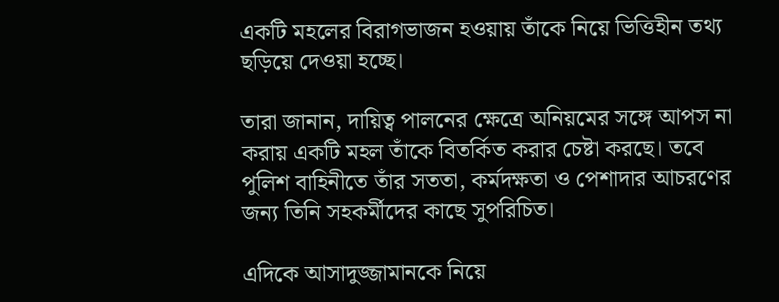একটি মহলের বিরাগভাজন হওয়ায় তাঁকে নিয়ে ভিত্তিহীন তথ্য ছড়িয়ে দেওয়া হচ্ছে।

তারা জানান, দায়িত্ব পালনের ক্ষেত্রে অনিয়মের সঙ্গে আপস না করায় একটি মহল তাঁকে বিতর্কিত করার চেষ্টা করছে। তবে পুলিশ বাহিনীতে তাঁর সততা, কর্মদক্ষতা ও পেশাদার আচরণের জন্য তিনি সহকর্মীদের কাছে সুপরিচিত।

এদিকে আসাদুজ্জামানকে নিয়ে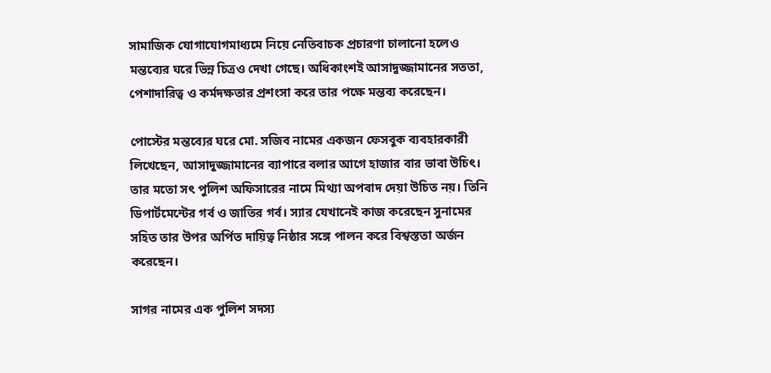সামাজিক যোগাযোগমাধ্যমে নিয়ে নেতিবাচক প্রচারণা চালানো হলেও মন্তব্যের ঘরে ভিন্ন চিত্রও দেখা গেছে। অধিকাংশই আসাদুজ্জামানের সততা, পেশাদারিত্ব ও কর্মদক্ষতার প্রশংসা করে তার পক্ষে মন্তব্য করেছেন।

পোস্টের মন্তব্যের ঘরে মো. সজিব নামের একজন ফেসবুক ব্যবহারকারী লিখেছেন, আসাদুজ্জামানের ব্যাপারে বলার আগে হাজার বার ভাবা উচিৎ। তার মতো সৎ পুলিশ অফিসারের নামে মিথ্যা অপবাদ দেয়া উচিত নয়। তিনি ডিপার্টমেন্টের গর্ব ও জাতির গর্ব। স্যার যেখানেই কাজ করেছেন সুনামের সহিত তার উপর অর্পিত দায়িত্ব নিষ্ঠার সঙ্গে পালন করে বিশ্বস্ততা অর্জন করেছেন।

সাগর নামের এক পুলিশ সদস্য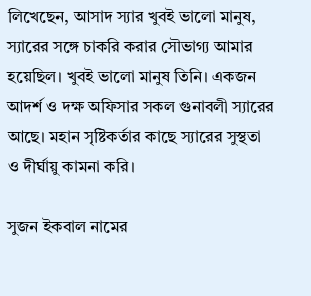লিখেছেন, আসাদ স্যার খুবই ভালো মানুষ, স্যারের সঙ্গে চাকরি করার সৌভাগ্য আমার হয়েছিল। খুবই ভালো মানুষ তিনি। একজন আদর্শ ও দক্ষ অফিসার সকল গুনাবলী স্যারের আছে। মহান সৃষ্টিকর্তার কাছে স্যারের সুস্থতা ও দীর্ঘায়ু কামনা করি।

সুজন ইকবাল নামের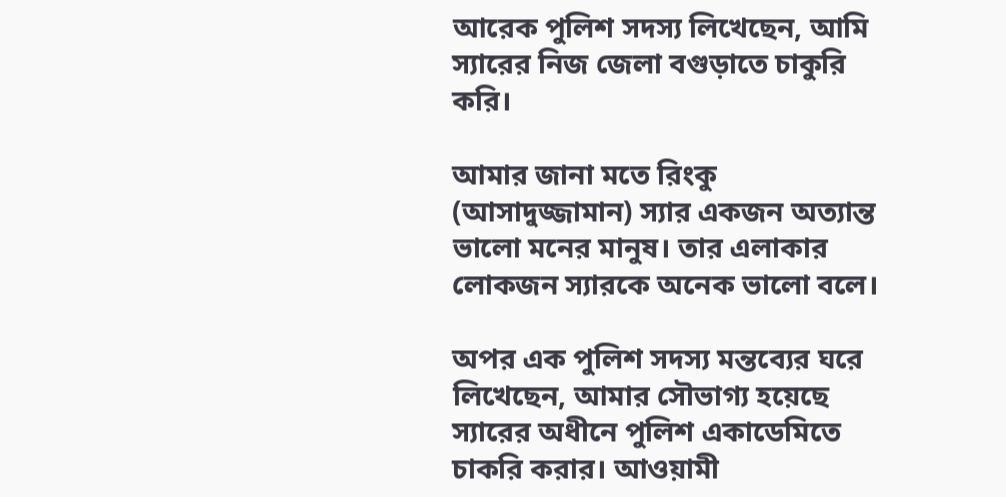আরেক পুলিশ সদস্য লিখেছেন, আমি স্যারের নিজ জেলা বগুড়াতে চাকুরি করি।

আমার জানা মতে রিংকু (আসাদুজ্জামান) স্যার একজন অত্যান্ত ভালো মনের মানুষ। তার এলাকার লোকজন স্যারকে অনেক ভালো বলে।

অপর এক পুলিশ সদস্য মন্তব্যের ঘরে লিখেছেন, আমার সৌভাগ্য হয়েছে স্যারের অধীনে পুলিশ একাডেমিতে চাকরি করার। আওয়ামী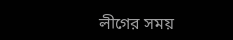লীগের সময়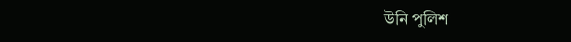উনি পুলিশ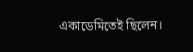একাডেমিতেই ছিলেন।